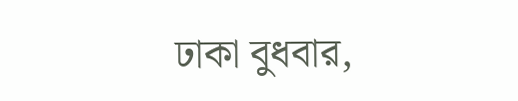ঢাকা বুধবার,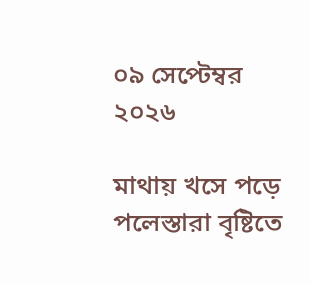০৯ সেপ্টেম্বর ২০২৬

মাথায় খসে পড়ে পলেস্তারা বৃষ্টিতে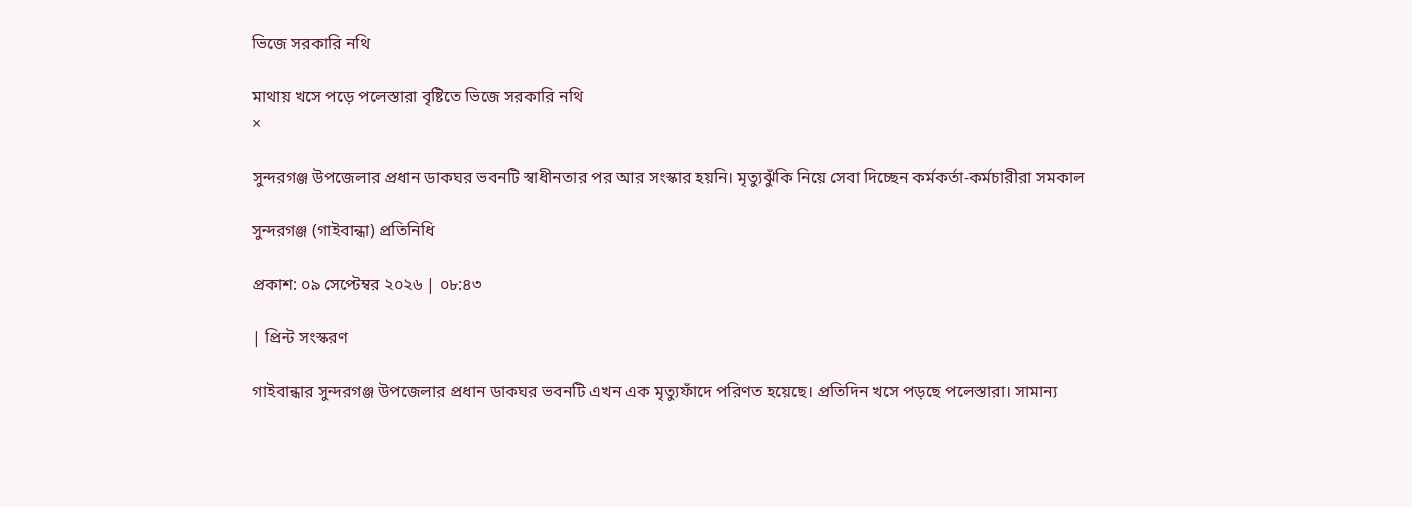ভিজে সরকারি নথি

মাথায় খসে পড়ে পলেস্তারা বৃষ্টিতে ভিজে সরকারি নথি
×

সুন্দরগঞ্জ উপজেলার প্রধান ডাকঘর ভবনটি স্বাধীনতার পর আর সংস্কার হয়নি। মৃত্যুঝুঁকি নিয়ে সেবা দিচ্ছেন কর্মকর্তা-কর্মচারীরা সমকাল

সুন্দরগঞ্জ (গাইবান্ধা) প্রতিনিধি

প্রকাশ: ০৯ সেপ্টেম্বর ২০২৬ | ০৮:৪৩

| প্রিন্ট সংস্করণ

গাইবান্ধার সুন্দরগঞ্জ উপজেলার প্রধান ডাকঘর ভবনটি এখন এক মৃত্যুফাঁদে পরিণত হয়েছে। প্রতিদিন খসে পড়ছে পলেস্তারা। সামান্য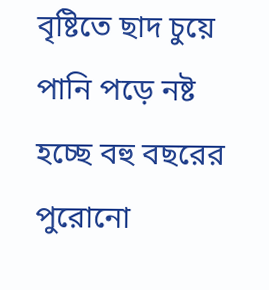বৃষ্টিতে ছাদ চুয়ে পানি পড়ে নষ্ট হচ্ছে বহু বছরের
পুরোনো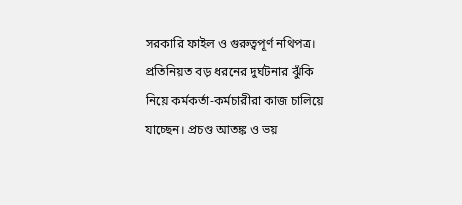সরকারি ফাইল ও গুরুত্বপূর্ণ নথিপত্র। প্রতিনিয়ত বড় ধরনের দুর্ঘটনার ঝুঁকি নিয়ে কর্মকর্তা-কর্মচারীরা কাজ চালিয়ে যাচ্ছেন। প্রচণ্ড আতঙ্ক ও ভয়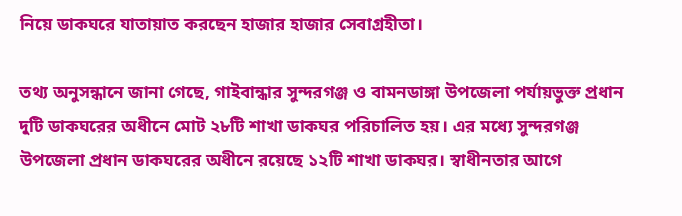নিয়ে ডাকঘরে যাতায়াত করছেন হাজার হাজার সেবাগ্রহীতা।

তথ্য অনুসন্ধানে জানা গেছে, গাইবান্ধার সুন্দরগঞ্জ ও বামনডাঙ্গা উপজেলা পর্যায়ভুক্ত প্রধান দুটি ডাকঘরের অধীনে মোট ২৮টি শাখা ডাকঘর পরিচালিত হয়। এর মধ্যে সুন্দরগঞ্জ উপজেলা প্রধান ডাকঘরের অধীনে রয়েছে ১২টি শাখা ডাকঘর। স্বাধীনতার আগে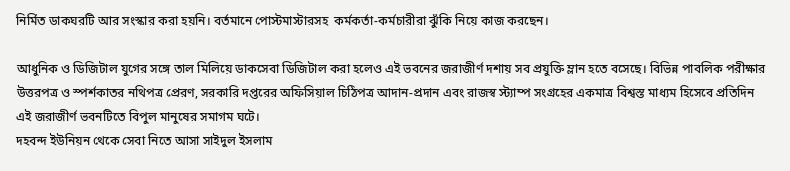নির্মিত ডাকঘরটি আর সংস্কার করা হয়নি। বর্তমানে পোস্টমাস্টারসহ  কর্মকর্তা-কর্মচারীরা ঝুঁকি নিয়ে কাজ করছেন।

আধুনিক ও ডিজিটাল যুগের সঙ্গে তাল মিলিয়ে ডাকসেবা ডিজিটাল করা হলেও এই ভবনের জরাজীর্ণ দশায় সব প্রযুক্তি ম্লান হতে বসেছে। বিভিন্ন পাবলিক পরীক্ষার উত্তরপত্র ও স্পর্শকাতর নথিপত্র প্রেরণ, সরকারি দপ্তরের অফিসিয়াল চিঠিপত্র আদান-প্রদান এবং রাজস্ব স্ট্যাম্প সংগ্রহের একমাত্র বিশ্বস্ত মাধ্যম হিসেবে প্রতিদিন এই জরাজীর্ণ ভবনটিতে বিপুল মানুষের সমাগম ঘটে।
দহবন্দ ইউনিয়ন থেকে সেবা নিতে আসা সাইদুল ইসলাম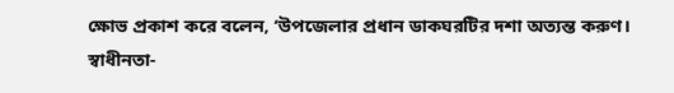ক্ষোভ প্রকাশ করে বলেন, ‘উপজেলার প্রধান ডাকঘরটির দশা অত্যন্ত করুণ। স্বাধীনতা-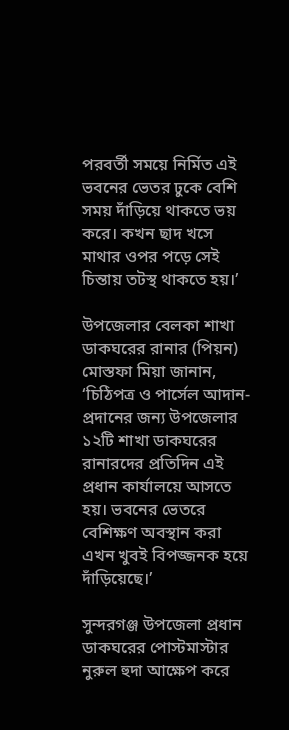পরবর্তী সময়ে নির্মিত এই ভবনের ভেতর ঢুকে বেশি সময় দাঁড়িয়ে থাকতে ভয় করে। কখন ছাদ খসে মাথার ওপর পড়ে সেই চিন্তায় তটস্থ থাকতে হয়।’

উপজেলার বেলকা শাখা ডাকঘরের রানার (পিয়ন) মোস্তফা মিয়া জানান, ‘চিঠিপত্র ও পার্সেল আদান-প্রদানের জন্য উপজেলার ১২টি শাখা ডাকঘরের রানারদের প্রতিদিন এই প্রধান কার্যালয়ে আসতে হয়। ভবনের ভেতরে বেশিক্ষণ অবস্থান করা এখন খুবই বিপজ্জনক হয়ে দাঁড়িয়েছে।’

সুন্দরগঞ্জ উপজেলা প্রধান ডাকঘরের পোস্টমাস্টার নুরুল হুদা আক্ষেপ করে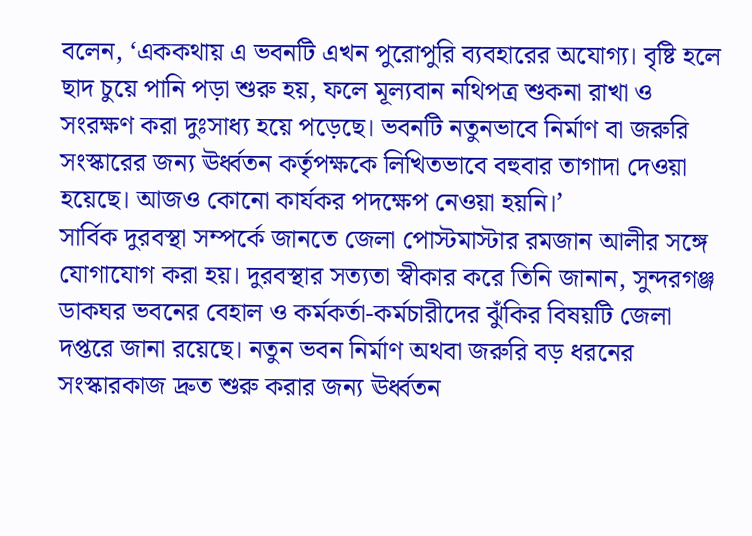বলেন, ‘এককথায় এ ভবনটি এখন পুরোপুরি ব্যবহারের অযোগ্য। বৃষ্টি হলে ছাদ চুয়ে পানি পড়া শুরু হয়, ফলে মূল্যবান নথিপত্র শুকনা রাখা ও সংরক্ষণ করা দুঃসাধ্য হয়ে পড়েছে। ভবনটি নতুনভাবে নির্মাণ বা জরুরি সংস্কারের জন্য ঊর্ধ্বতন কর্তৃপক্ষকে লিখিতভাবে বহুবার তাগাদা দেওয়া হয়েছে। আজও কোনো কার্যকর পদক্ষেপ নেওয়া হয়নি।’
সার্বিক দুরবস্থা সম্পর্কে জানতে জেলা পোস্টমাস্টার রমজান আলীর সঙ্গে যোগাযোগ করা হয়। দুরবস্থার সত্যতা স্বীকার করে তিনি জানান, সুন্দরগঞ্জ ডাকঘর ভবনের বেহাল ও কর্মকর্তা-কর্মচারীদের ঝুঁকির বিষয়টি জেলা দপ্তরে জানা রয়েছে। নতুন ভবন নির্মাণ অথবা জরুরি বড় ধরনের সংস্কারকাজ দ্রুত শুরু করার জন্য ঊর্ধ্বতন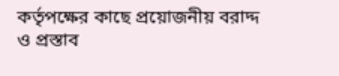কর্তৃপক্ষের কাছে প্রয়োজনীয় বরাদ্দ ও প্রস্তাব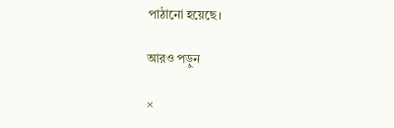পাঠানো হয়েছে।

আরও পড়ুন

×